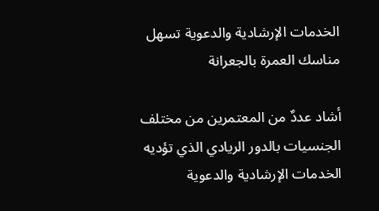الخدمات الإرشادية والدعوية تسهل مناسك العمرة بالجعرانة

أشاد عددٌ من المعتمرين من مختلف الجنسيات بالدور الريادي الذي تؤديه الخدمات الإرشادية والدعوية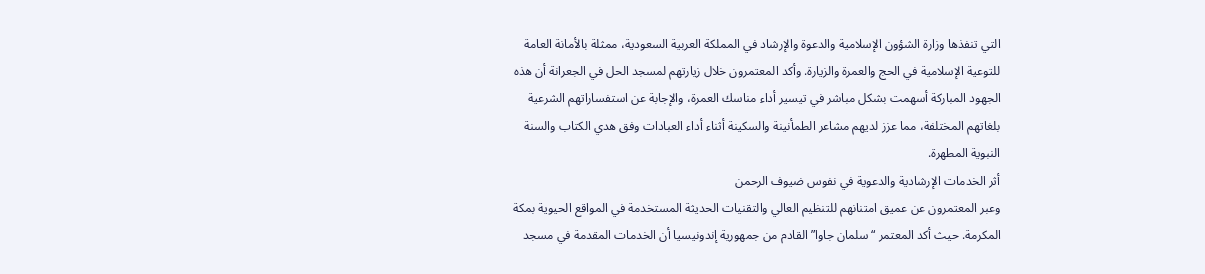التي تنفذها وزارة الشؤون الإسلامية والدعوة والإرشاد في المملكة العربية السعودية، ممثلة بالأمانة العامة للتوعية الإسلامية في الحج والعمرة والزيارة. وأكد المعتمرون خلال زيارتهم لمسجد الحل في الجعرانة أن هذه الجهود المباركة أسهمت بشكل مباشر في تيسير أداء مناسك العمرة، والإجابة عن استفساراتهم الشرعية بلغاتهم المختلفة، مما عزز لديهم مشاعر الطمأنينة والسكينة أثناء أداء العبادات وفق هدي الكتاب والسنة النبوية المطهرة.
أثر الخدمات الإرشادية والدعوية في نفوس ضيوف الرحمن
وعبر المعتمرون عن عميق امتنانهم للتنظيم العالي والتقنيات الحديثة المستخدمة في المواقع الحيوية بمكة المكرمة. حيث أكد المعتمر “سلمان جاوا” القادم من جمهورية إندونيسيا أن الخدمات المقدمة في مسجد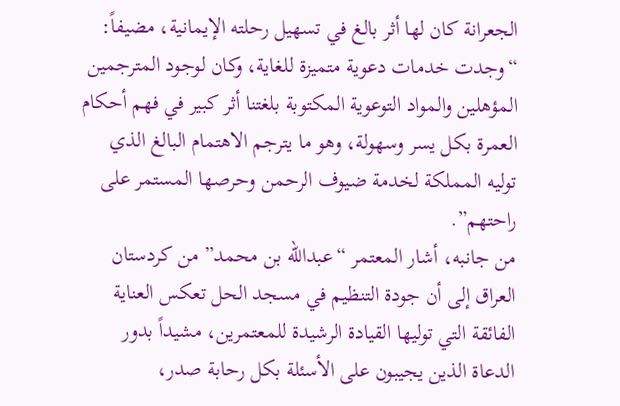الجعرانة كان لها أثر بالغ في تسهيل رحلته الإيمانية، مضيفاً: “وجدت خدمات دعوية متميزة للغاية، وكان لوجود المترجمين المؤهلين والمواد التوعوية المكتوبة بلغتنا أثر كبير في فهم أحكام العمرة بكل يسر وسهولة، وهو ما يترجم الاهتمام البالغ الذي توليه المملكة لخدمة ضيوف الرحمن وحرصها المستمر على راحتهم”.
من جانبه، أشار المعتمر “عبدالله بن محمد” من كردستان العراق إلى أن جودة التنظيم في مسجد الحل تعكس العناية الفائقة التي توليها القيادة الرشيدة للمعتمرين، مشيداً بدور الدعاة الذين يجيبون على الأسئلة بكل رحابة صدر،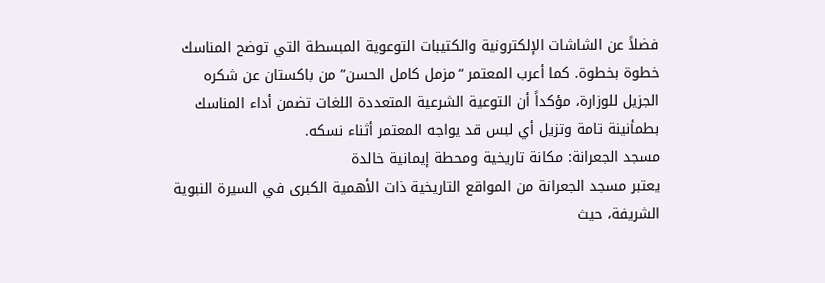فضلاً عن الشاشات الإلكترونية والكتيبات التوعوية المبسطة التي توضح المناسك خطوة بخطوة. كما أعرب المعتمر “مزمل كامل الحسن” من باكستان عن شكره الجزيل للوزارة، مؤكداً أن التوعية الشرعية المتعددة اللغات تضمن أداء المناسك بطمأنينة تامة وتزيل أي لبس قد يواجه المعتمر أثناء نسكه.
مسجد الجعرانة: مكانة تاريخية ومحطة إيمانية خالدة
يعتبر مسجد الجعرانة من المواقع التاريخية ذات الأهمية الكبرى في السيرة النبوية الشريفة، حيث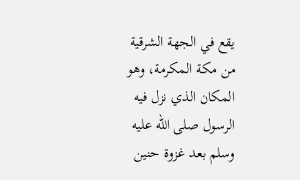يقع في الجهة الشرقية من مكة المكرمة، وهو المكان الذي نزل فيه الرسول صلى الله عليه وسلم بعد غزوة حنين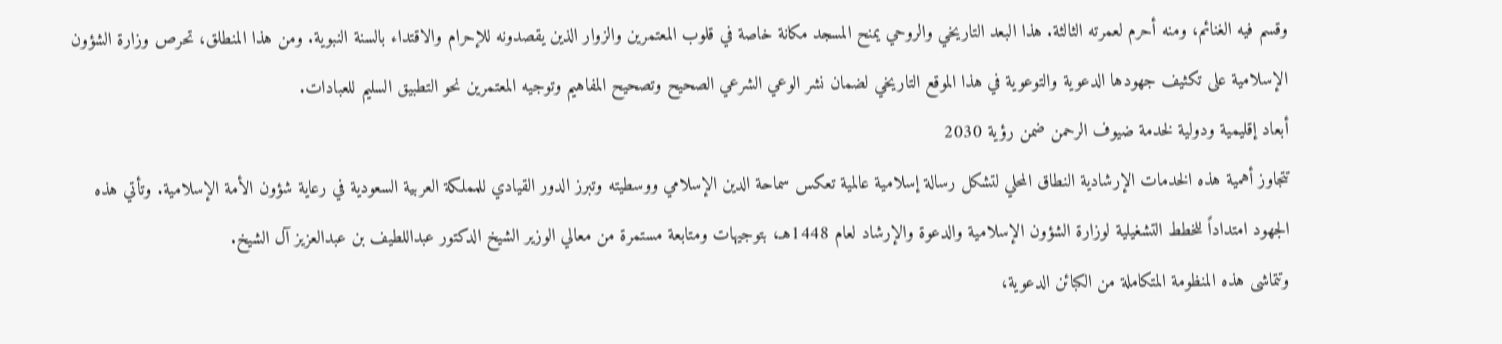وقسم فيه الغنائم، ومنه أحرم لعمرته الثالثة. هذا البعد التاريخي والروحي يمنح المسجد مكانة خاصة في قلوب المعتمرين والزوار الذين يقصدونه للإحرام والاقتداء بالسنة النبوية. ومن هذا المنطلق، تحرص وزارة الشؤون الإسلامية على تكثيف جهودها الدعوية والتوعوية في هذا الموقع التاريخي لضمان نشر الوعي الشرعي الصحيح وتصحيح المفاهيم وتوجيه المعتمرين نحو التطبيق السليم للعبادات.
أبعاد إقليمية ودولية لخدمة ضيوف الرحمن ضمن رؤية 2030
تتجاوز أهمية هذه الخدمات الإرشادية النطاق المحلي لتشكل رسالة إسلامية عالمية تعكس سماحة الدين الإسلامي ووسطيته وتبرز الدور القيادي للمملكة العربية السعودية في رعاية شؤون الأمة الإسلامية. وتأتي هذه الجهود امتداداً للخطط التشغيلية لوزارة الشؤون الإسلامية والدعوة والإرشاد لعام 1448هـ، بتوجيهات ومتابعة مستمرة من معالي الوزير الشيخ الدكتور عبداللطيف بن عبدالعزيز آل الشيخ.
وتتماشى هذه المنظومة المتكاملة من الكبائن الدعوية،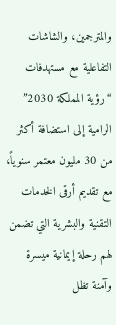والمترجمين، والشاشات التفاعلية مع مستهدفات “رؤية المملكة 2030” الرامية إلى استضافة أكثر من 30 مليون معتمر سنوياً، مع تقديم أرقى الخدمات التقنية والبشرية التي تضمن لهم رحلة إيمانية ميسرة وآمنة تظل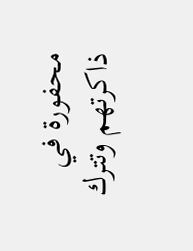محفورة في ذاكرتهم وتترك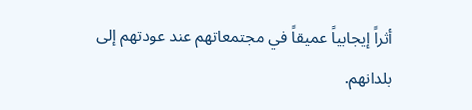أثراً إيجابياً عميقاً في مجتمعاتهم عند عودتهم إلى بلدانهم.